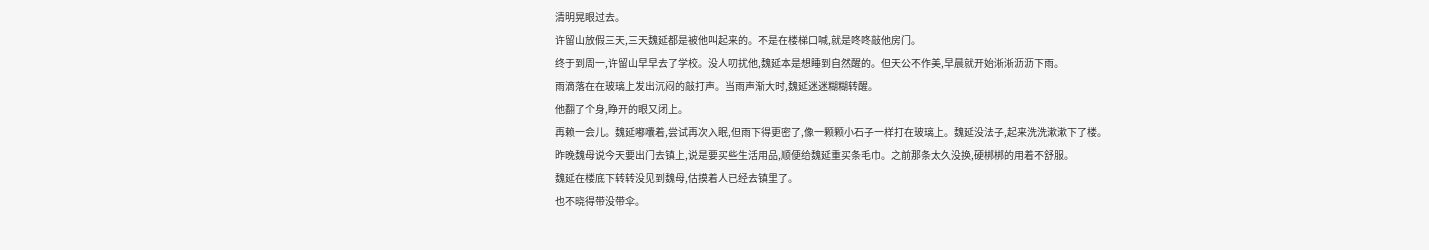清明晃眼过去。
许留山放假三天,三天魏延都是被他叫起来的。不是在楼梯口喊,就是咚咚敲他房门。
终于到周一,许留山早早去了学校。没人叨扰他,魏延本是想睡到自然醒的。但天公不作美,早晨就开始淅淅沥沥下雨。
雨滴落在在玻璃上发出沉闷的敲打声。当雨声渐大时,魏延迷迷糊糊转醒。
他翻了个身,睁开的眼又闭上。
再赖一会儿。魏延嘟囔着,尝试再次入眠,但雨下得更密了,像一颗颗小石子一样打在玻璃上。魏延没法子,起来洗洗漱漱下了楼。
昨晚魏母说今天要出门去镇上,说是要买些生活用品,顺便给魏延重买条毛巾。之前那条太久没换,硬梆梆的用着不舒服。
魏延在楼底下转转没见到魏母,估摸着人已经去镇里了。
也不晓得带没带伞。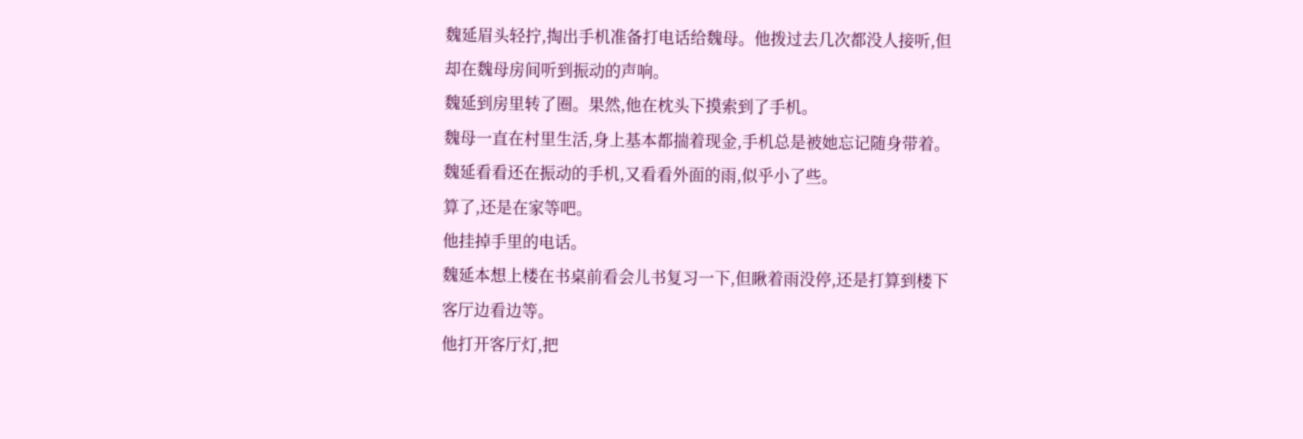魏延眉头轻拧,掏出手机准备打电话给魏母。他拨过去几次都没人接听,但却在魏母房间听到振动的声响。
魏延到房里转了圈。果然,他在枕头下摸索到了手机。
魏母一直在村里生活,身上基本都揣着现金,手机总是被她忘记随身带着。
魏延看看还在振动的手机,又看看外面的雨,似乎小了些。
算了,还是在家等吧。
他挂掉手里的电话。
魏延本想上楼在书桌前看会儿书复习一下,但瞅着雨没停,还是打算到楼下客厅边看边等。
他打开客厅灯,把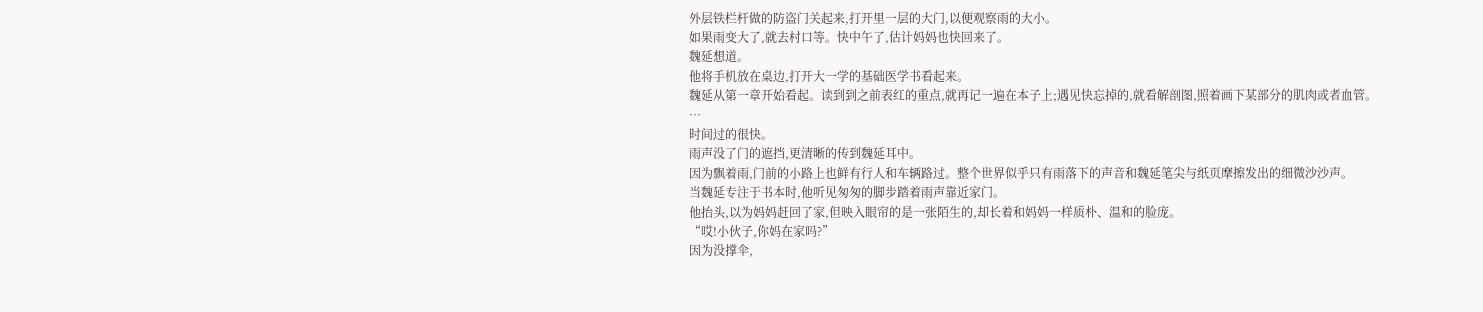外层铁栏杆做的防盗门关起来,打开里一层的大门,以便观察雨的大小。
如果雨变大了,就去村口等。快中午了,估计妈妈也快回来了。
魏延想道。
他将手机放在桌边,打开大一学的基础医学书看起来。
魏延从第一章开始看起。读到到之前表红的重点,就再记一遍在本子上;遇见快忘掉的,就看解剖图,照着画下某部分的肌肉或者血管。
…
时间过的很快。
雨声没了门的遮挡,更清晰的传到魏延耳中。
因为飘着雨,门前的小路上也鲜有行人和车辆路过。整个世界似乎只有雨落下的声音和魏延笔尖与纸页摩擦发出的细微沙沙声。
当魏延专注于书本时,他听见匆匆的脚步踏着雨声靠近家门。
他抬头,以为妈妈赶回了家,但映入眼帘的是一张陌生的,却长着和妈妈一样质朴、温和的脸庞。
“哎!小伙子,你妈在家吗?”
因为没撑伞,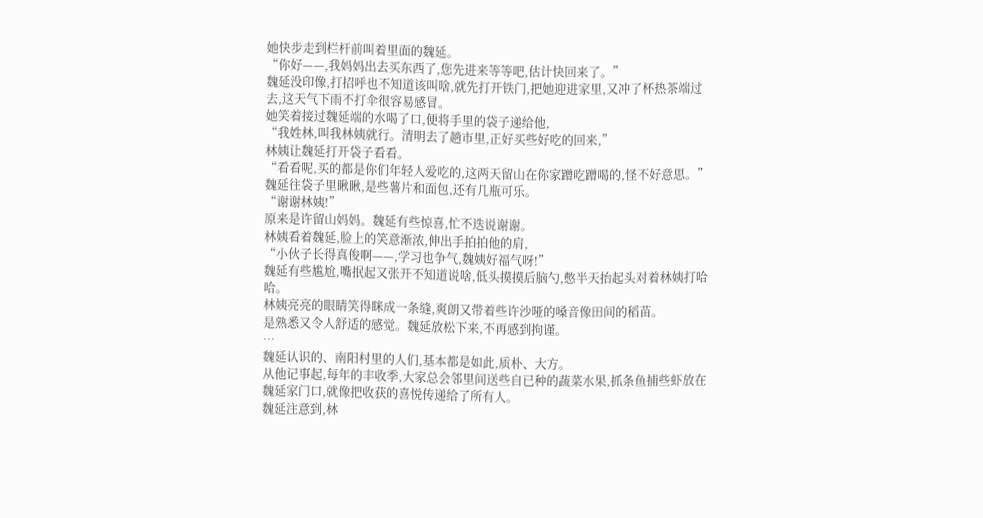她快步走到栏杆前叫着里面的魏延。
“你好——,我妈妈出去买东西了,您先进来等等吧,估计快回来了。”
魏延没印像,打招呼也不知道该叫啥,就先打开铁门,把她迎进家里,又冲了杯热茶端过去,这天气下雨不打伞很容易感冒。
她笑着接过魏延端的水喝了口,便将手里的袋子递给他,
“我姓林,叫我林姨就行。清明去了趟市里,正好买些好吃的回来,”
林姨让魏延打开袋子看看。
“看看呢,买的都是你们年轻人爱吃的,这两天留山在你家蹭吃蹭喝的,怪不好意思。”
魏延往袋子里瞅瞅,是些薯片和面包,还有几瓶可乐。
“谢谢林姨!”
原来是许留山妈妈。魏延有些惊喜,忙不迭说谢谢。
林姨看着魏延,脸上的笑意渐浓,伸出手拍拍他的肩,
“小伙子长得真俊啊——,学习也争气,魏姨好福气呀!”
魏延有些尴尬,嘴抿起又张开不知道说啥,低头摸摸后脑勺,憋半天抬起头对着林姨打哈哈。
林姨亮亮的眼睛笑得眯成一条缝,爽朗又带着些许沙哑的嗓音像田间的稻苗。
是熟悉又令人舒适的感觉。魏延放松下来,不再感到拘谨。
…
魏延认识的、南阳村里的人们,基本都是如此,质朴、大方。
从他记事起,每年的丰收季,大家总会邻里间送些自已种的蔬菜水果,抓条鱼捕些虾放在魏延家门口,就像把收获的喜悦传递给了所有人。
魏延注意到,林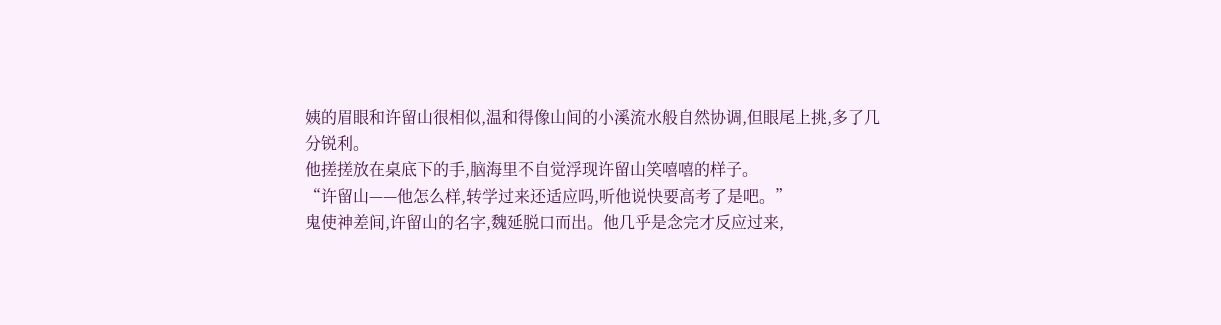姨的眉眼和许留山很相似,温和得像山间的小溪流水般自然协调,但眼尾上挑,多了几分锐利。
他搓搓放在桌底下的手,脑海里不自觉浮现许留山笑嘻嘻的样子。
“许留山——他怎么样,转学过来还适应吗,听他说快要高考了是吧。”
鬼使神差间,许留山的名字,魏延脱口而出。他几乎是念完才反应过来,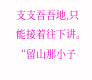支支吾吾地,只能接着往下讲。
“留山那小子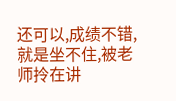还可以,成绩不错,就是坐不住,被老师拎在讲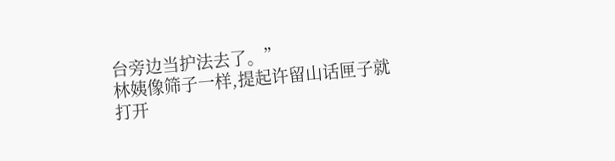台旁边当护法去了。”
林姨像筛子一样,提起许留山话匣子就打开